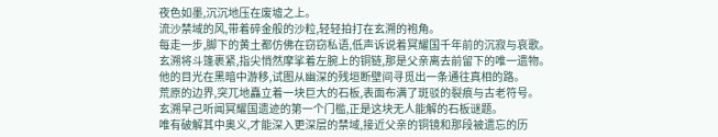夜色如墨,沉沉地压在废墟之上。
流沙禁域的风,带着碎金般的沙粒,轻轻拍打在玄溯的袍角。
每走一步,脚下的黄土都仿佛在窃窃私语,低声诉说着冥耀国千年前的沉寂与哀歌。
玄溯将斗篷裹紧,指尖悄然摩挲着左腕上的铜链,那是父亲离去前留下的唯一遗物。
他的目光在黑暗中游移,试图从幽深的残垣断壁间寻觅出一条通往真相的路。
荒原的边界,突兀地矗立着一块巨大的石板,表面布满了斑驳的裂痕与古老符号。
玄溯早己听闻冥耀国遗迹的第一个门槛,正是这块无人能解的石板谜题。
唯有破解其中奥义,才能深入更深层的禁域,接近父亲的铜镜和那段被遗忘的历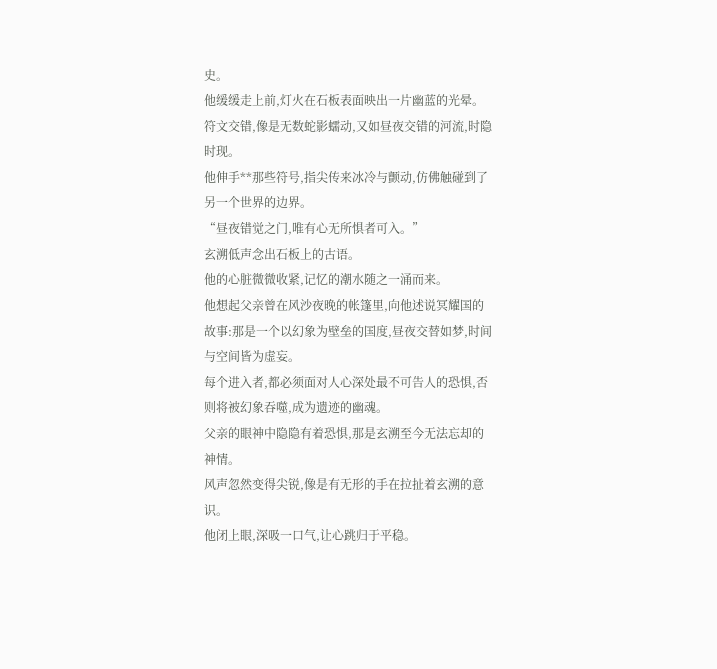史。
他缓缓走上前,灯火在石板表面映出一片幽蓝的光晕。
符文交错,像是无数蛇影蠕动,又如昼夜交错的河流,时隐时现。
他伸手**那些符号,指尖传来冰冷与颤动,仿佛触碰到了另一个世界的边界。
“昼夜错觉之门,唯有心无所惧者可入。”
玄溯低声念出石板上的古语。
他的心脏微微收紧,记忆的潮水随之一涌而来。
他想起父亲曾在风沙夜晚的帐篷里,向他述说冥耀国的故事:那是一个以幻象为壁垒的国度,昼夜交替如梦,时间与空间皆为虚妄。
每个进入者,都必须面对人心深处最不可告人的恐惧,否则将被幻象吞噬,成为遗迹的幽魂。
父亲的眼神中隐隐有着恐惧,那是玄溯至今无法忘却的神情。
风声忽然变得尖锐,像是有无形的手在拉扯着玄溯的意识。
他闭上眼,深吸一口气,让心跳归于平稳。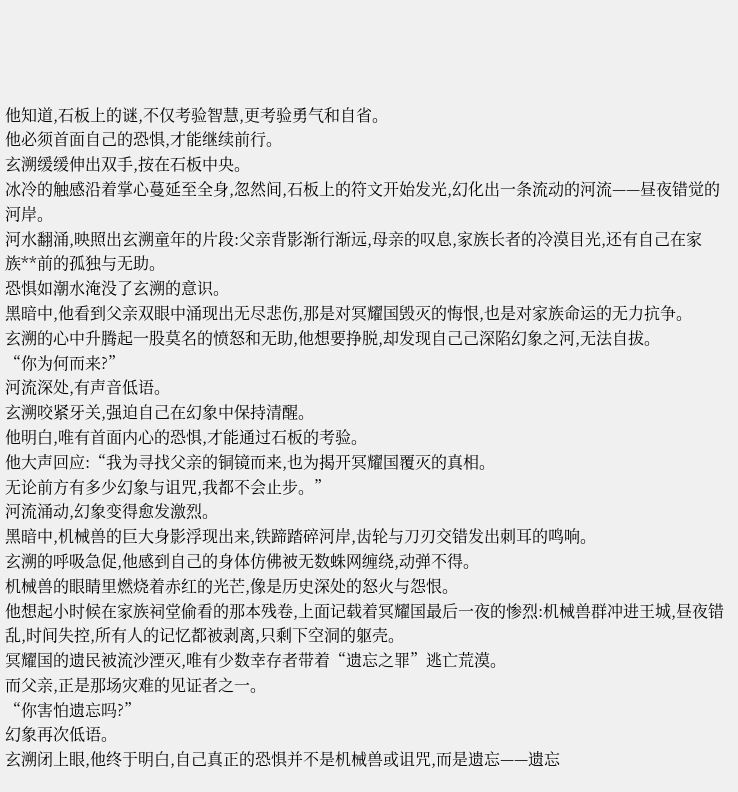他知道,石板上的谜,不仅考验智慧,更考验勇气和自省。
他必须首面自己的恐惧,才能继续前行。
玄溯缓缓伸出双手,按在石板中央。
冰冷的触感沿着掌心蔓延至全身,忽然间,石板上的符文开始发光,幻化出一条流动的河流——昼夜错觉的河岸。
河水翻涌,映照出玄溯童年的片段:父亲背影渐行渐远,母亲的叹息,家族长者的冷漠目光,还有自己在家族**前的孤独与无助。
恐惧如潮水淹没了玄溯的意识。
黑暗中,他看到父亲双眼中涌现出无尽悲伤,那是对冥耀国毁灭的悔恨,也是对家族命运的无力抗争。
玄溯的心中升腾起一股莫名的愤怒和无助,他想要挣脱,却发现自己己深陷幻象之河,无法自拔。
“你为何而来?”
河流深处,有声音低语。
玄溯咬紧牙关,强迫自己在幻象中保持清醒。
他明白,唯有首面内心的恐惧,才能通过石板的考验。
他大声回应:“我为寻找父亲的铜镜而来,也为揭开冥耀国覆灭的真相。
无论前方有多少幻象与诅咒,我都不会止步。”
河流涌动,幻象变得愈发激烈。
黑暗中,机械兽的巨大身影浮现出来,铁蹄踏碎河岸,齿轮与刀刃交错发出刺耳的鸣响。
玄溯的呼吸急促,他感到自己的身体仿佛被无数蛛网缠绕,动弹不得。
机械兽的眼睛里燃烧着赤红的光芒,像是历史深处的怒火与怨恨。
他想起小时候在家族祠堂偷看的那本残卷,上面记载着冥耀国最后一夜的惨烈:机械兽群冲进王城,昼夜错乱,时间失控,所有人的记忆都被剥离,只剩下空洞的躯壳。
冥耀国的遗民被流沙湮灭,唯有少数幸存者带着“遗忘之罪”逃亡荒漠。
而父亲,正是那场灾难的见证者之一。
“你害怕遗忘吗?”
幻象再次低语。
玄溯闭上眼,他终于明白,自己真正的恐惧并不是机械兽或诅咒,而是遗忘——遗忘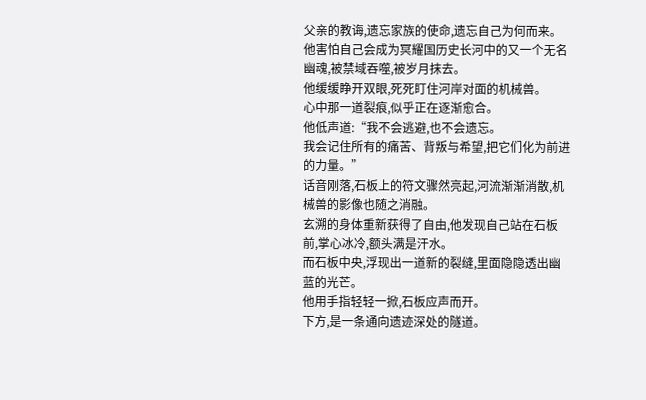父亲的教诲,遗忘家族的使命,遗忘自己为何而来。
他害怕自己会成为冥耀国历史长河中的又一个无名幽魂,被禁域吞噬,被岁月抹去。
他缓缓睁开双眼,死死盯住河岸对面的机械兽。
心中那一道裂痕,似乎正在逐渐愈合。
他低声道:“我不会逃避,也不会遗忘。
我会记住所有的痛苦、背叛与希望,把它们化为前进的力量。”
话音刚落,石板上的符文骤然亮起,河流渐渐消散,机械兽的影像也随之消融。
玄溯的身体重新获得了自由,他发现自己站在石板前,掌心冰冷,额头满是汗水。
而石板中央,浮现出一道新的裂缝,里面隐隐透出幽蓝的光芒。
他用手指轻轻一掀,石板应声而开。
下方,是一条通向遗迹深处的隧道。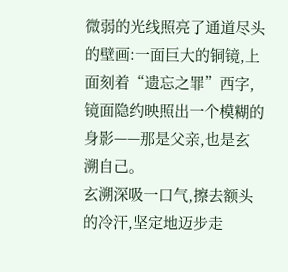微弱的光线照亮了通道尽头的壁画:一面巨大的铜镜,上面刻着“遗忘之罪”西字,镜面隐约映照出一个模糊的身影——那是父亲,也是玄溯自己。
玄溯深吸一口气,擦去额头的冷汗,坚定地迈步走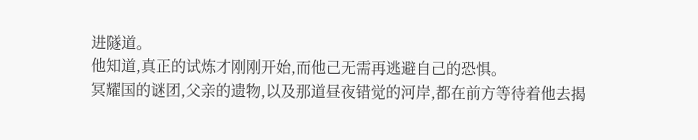进隧道。
他知道,真正的试炼才刚刚开始,而他己无需再逃避自己的恐惧。
冥耀国的谜团,父亲的遗物,以及那道昼夜错觉的河岸,都在前方等待着他去揭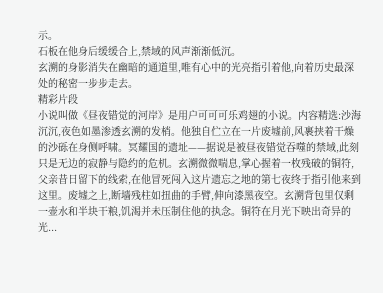示。
石板在他身后缓缓合上,禁域的风声渐渐低沉。
玄溯的身影消失在幽暗的通道里,唯有心中的光亮指引着他,向着历史最深处的秘密一步步走去。
精彩片段
小说叫做《昼夜错觉的河岸》是用户可可可乐鸡翅的小说。内容精选:沙海沉沉,夜色如墨渗透玄溯的发梢。他独自伫立在一片废墟前,风裹挟着干燥的沙砾在身侧呼啸。冥耀国的遗址——据说是被昼夜错觉吞噬的禁域,此刻只是无边的寂静与隐约的危机。玄溯微微喘息,掌心握着一枚残破的铜符,父亲昔日留下的线索,在他冒死闯入这片遗忘之地的第七夜终于指引他来到这里。废墟之上,断墙残柱如扭曲的手臂,伸向漆黑夜空。玄溯背包里仅剩一壶水和半块干粮,饥渴并未压制住他的执念。铜符在月光下映出奇异的光...